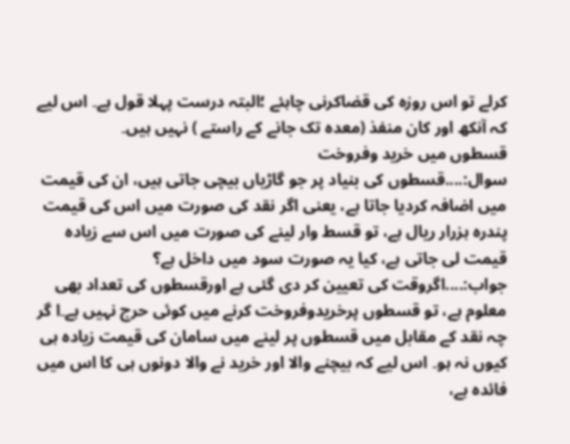کرلے تو اس روزہ کی قضاکرنی چاہئے ؛البتہ درست پہلا قول ہے۔ اس لیے کہ آنکھ اور کان منفذ (معدہ تک جانے کے راستے ) نہیں ہیں۔
قسطوں میں خرید وفروخت
سوال:....قسطوں کی بنیاد پر جو گاڑیاں بیچی جاتی ہیں، ان کی قیمت میں اضافہ کردیا جاتا ہے، یعنی اگر نقد کی صورت میں اس کی قیمت پندرہ ہزرار ریال ہے، تو قسط وار لینے کی صورت میں اس سے زیادہ قیمت لی جاتی ہے، کیا یہ صورت سود میں داخل ہے؟
جواب:....اگروقت کی تعیین کر دی گئی ہے اورقسطوں کی تعداد بھی معلوم ہے، تو قسطوں پرخریدوفروخت کرنے میں کوئی حرج نہیں ہے۔ا گر چہ نقد کے مقابل میں قسطوں پر لینے میں سامان کی قیمت زیادہ ہی کیوں نہ ہو۔ اس لیے کہ بیچنے والا اور خرید نے والا دونوں ہی کا اس میں فائدہ ہے،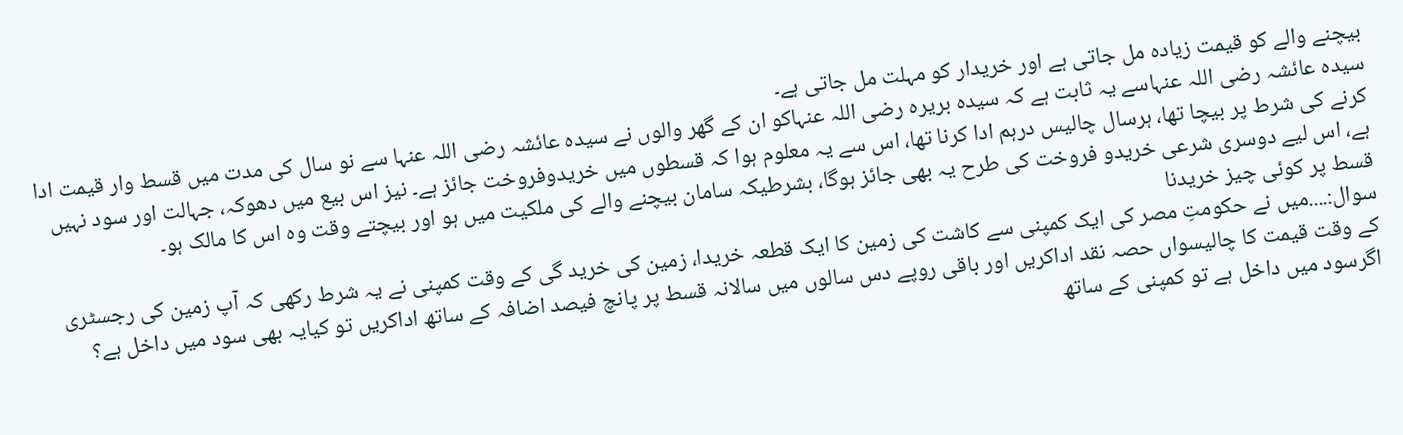بیچنے والے کو قیمت زیادہ مل جاتی ہے اور خریدار کو مہلت مل جاتی ہے۔
سیدہ عائشہ رضی اللہ عنہاسے یہ ثابت ہے کہ سیدہ بریرہ رضی اللہ عنہاکو ان کے گھر والوں نے سیدہ عائشہ رضی اللہ عنہا سے نو سال کی مدت میں قسط وار قیمت ادا کرنے کی شرط پر بیچا تھا، ہرسال چالیس درہم ادا کرنا تھا، اس سے یہ معلوم ہوا کہ قسطوں میں خریدوفروخت جائز ہے۔ نیز اس بیع میں دھوکہ، جہالت اور سود نہیں ہے، اس لیے دوسری شرعی خریدو فروخت کی طرح یہ بھی جائز ہوگا، بشرطیکہ سامان بیچنے والے کی ملکیت میں ہو اور بیچتے وقت وہ اس کا مالک ہو۔
قسط پر کوئی چیز خریدنا
سوال:....میں نے حکومتِ مصر کی ایک کمپنی سے کاشت کی زمین کا ایک قطعہ خریدا، زمین کی خرید گی کے وقت کمپنی نے یہ شرط رکھی کہ آپ زمین کی رجسٹری کے وقت قیمت کا چالیسواں حصہ نقد اداکریں اور باقی روپے دس سالوں میں سالانہ قسط پر پانچ فیصد اضافہ کے ساتھ اداکریں تو کیایہ بھی سود میں داخل ہے؟ اگرسود میں داخل ہے تو کمپنی کے ساتھ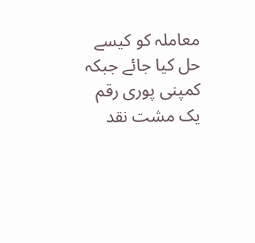معاملہ کو کیسے حل کیا جائے جبکہ کمپنی پوری رقم یک مشت نقد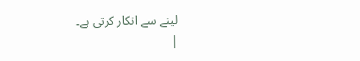لینے سے انکار کرتی ہے۔
|